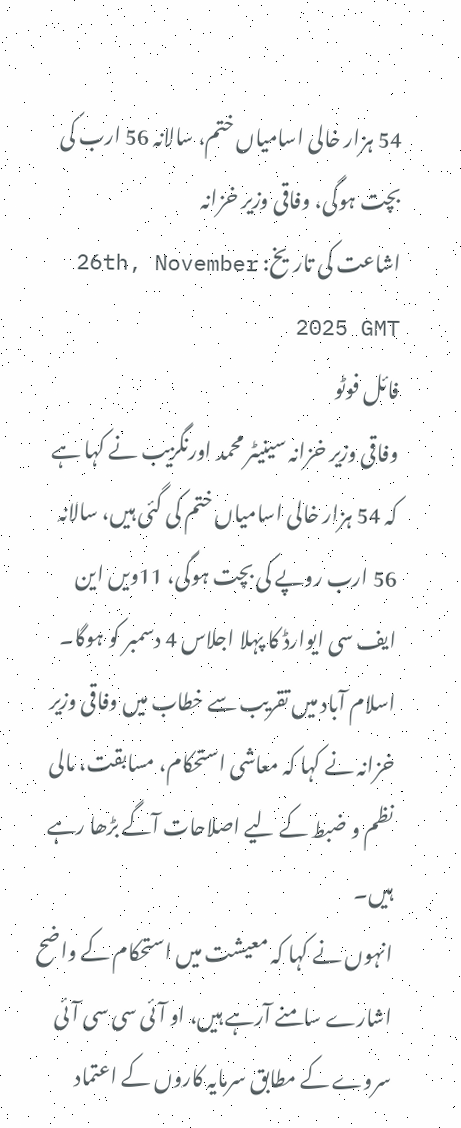54 ہزار خالی اسامیاں ختم، سالانہ 56 ارب کی بچت ہوگی، وفاقی وزیر خزانہ
اشاعت کی تاریخ: 26th, November 2025 GMT
فائل فوٹو
وفاقی وزیر خزانہ سینیٹر محمد اورنگزیب نے کہا ہے کہ 54 ہزار خالی اسامیاں ختم کی گئی ہیں، سالانہ 56 ارب روپے کی بچت ہوگی، 11ویں این ایف سی ایوارڈ کا پہلا اجلاس 4 دسمبر کو ہوگا۔
اسلام آباد میں تقریب سے خطاب میں وفاقی وزیر خزانہ نے کہا کہ معاشی استحکام، مسابقت، مالی نظم و ضبط کے لیے اصلاحات آگے بڑھا رہے ہیں۔
انہوں نے کہا کہ معیشت میں استحکام کے واضح اشارے سامنے آرہے ہیں، او آئی سی سی آئی سروے کے مطابق سرمایہ کاروں کے اعتماد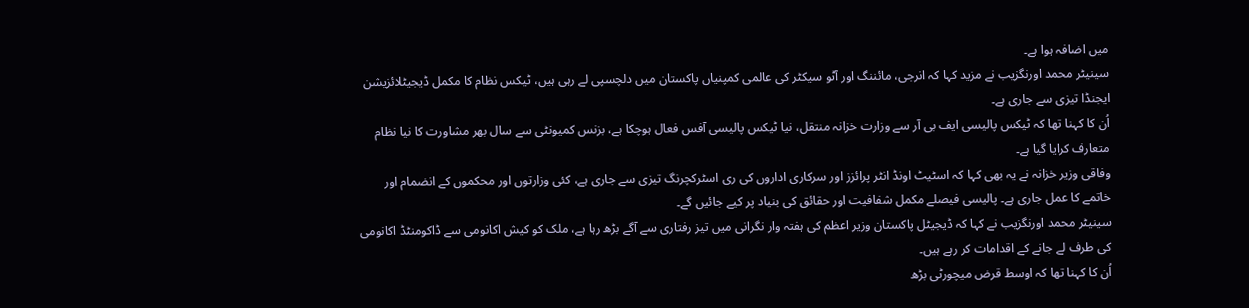میں اضافہ ہوا ہے۔
سینیٹر محمد اورنگزیب نے مزید کہا کہ انرجی، مائننگ اور آٹو سیکٹر کی عالمی کمپنیاں پاکستان میں دلچسپی لے رہی ہیں، ٹیکس نظام کا مکمل ڈیجیٹلائزیشن ایجنڈا تیزی سے جاری ہے۔
اُن کا کہنا تھا کہ ٹیکس پالیسی ایف بی آر سے وزارت خزانہ منتقل، نیا ٹیکس پالیسی آفس فعال ہوچکا ہے، بزنس کمیونٹی سے سال بھر مشاورت کا نیا نظام متعارف کرایا گیا ہے۔
وفاقی وزیر خزانہ نے یہ بھی کہا کہ اسٹیٹ اونڈ انٹر پرائزز اور سرکاری اداروں کی ری اسٹرکچرنگ تیزی سے جاری ہے، کئی وزارتوں اور محکموں کے انضمام اور خاتمے کا عمل جاری ہے۔ پالیسی فیصلے مکمل شفافیت اور حقائق کی بنیاد پر کیے جائیں گے۔
سینیٹر محمد اورنگزیب نے کہا کہ ڈیجیٹل پاکستان وزیر اعظم کی ہفتہ وار نگرانی میں تیز رفتاری سے آگے بڑھ رہا ہے، ملک کو کیش اکانومی سے ڈاکومنٹڈ اکانومی کی طرف لے جانے کے اقدامات کر رہے ہیں۔
اُن کا کہنا تھا کہ اوسط قرض میچورٹی بڑھ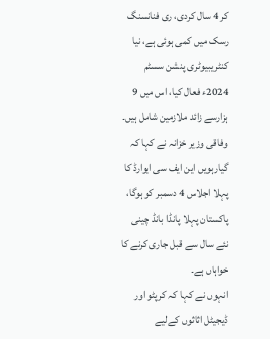کر 4 سال کردی، ری فنانسنگ رسک میں کمی ہوئی ہے، نیا کنٹریبیوٹری پنشن سسٹم 2024ء فعال کیا، اس میں 9 ہزارسے زائد ملازمین شامل ہیں۔
وفاقی وزیر خزانہ نے کہا کہ گیارہویں این ایف سی ایوارڈ کا پہلا اجلاس 4 دسمبر کو ہوگا، پاکستان پہلا پانڈا بانڈ چینی نئے سال سے قبل جاری کرنے کا خواہاں ہے۔
انہوں نے کہا کہ کرپٹو اور ڈیجیٹل اثاثوں کےلیے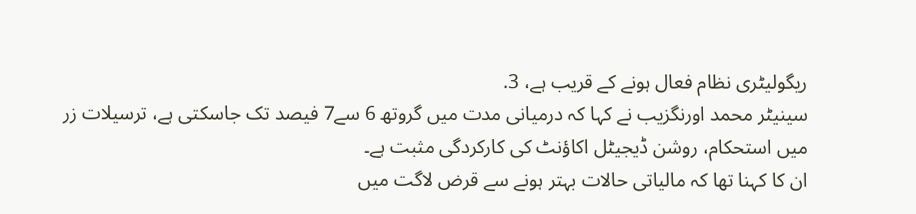ریگولیٹری نظام فعال ہونے کے قریب ہے، 3.
سینیٹر محمد اورنگزیب نے کہا کہ درمیانی مدت میں گروتھ 6 سے7 فیصد تک جاسکتی ہے، ترسیلات زر میں استحکام، روشن ڈیجیٹل اکاؤنٹ کی کارکردگی مثبت ہے۔
ان کا کہنا تھا کہ مالیاتی حالات بہتر ہونے سے قرض لاگت میں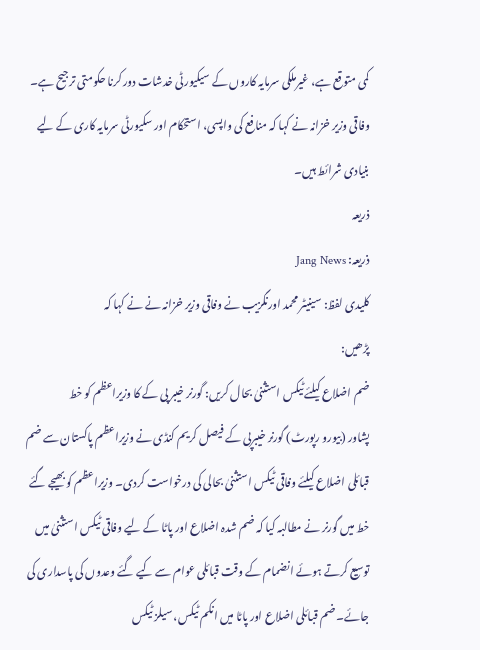کمی متوقع ہے، غیرملکی سرمایہ کاروں کے سیکیورٹی خدشات دور کرنا حکومتی ترجیح ہے۔
وفاقی وزیر خزانہ نے کہا کہ منافع کی واپسی، استحکام اور سکیورٹی سرمایہ کاری کے لیے بنیادی شرائط ہیں۔
ذریعہ
ذریعہ: Jang News
کلیدی لفظ: سینیٹر محمد اورنگزیب نے وفاقی وزیر خزانہ نے نے کہا کہ
پڑھیں:
ضم اضلاع کیلئے ٹیکس استثنیٰ بحال کریں: گورنر خیبر پی کے کا وزیراعظم کو خط
پشاور (بیورو رپورٹ) گورنر خیبرپی کے فیصل کریم کنڈی نے وزیراعظم پاکستان سے ضم قبائلی اضلاع کیلئے وفاقی ٹیکس استثنیٰ بحالی کی درخواست کردی۔ وزیراعظم کو بھیجے گئے خط میں گورنر نے مطالبہ کیا کہ ضم شدہ اضلاع اور پاٹا کے لیے وفاقی ٹیکس استثنیٰ میں توسیع کرتے ہوئے انضمام کے وقت قبائلی عوام سے کیے گئے وعدوں کی پاسداری کی جائے۔ ضم قبائلی اضلاع اور پاٹا میں انکم ٹیکس، سیلز ٹیکس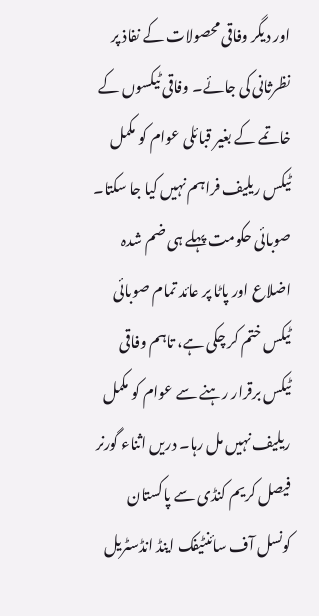اور دیگر وفاقی محصولات کے نفاذ پر نظرثانی کی جائے۔ وفاقی ٹیکسوں کے خاتمے کے بغیر قبائلی عوام کو مکمل ٹیکس ریلیف فراہم نہیں کیا جا سکتا۔ صوبائی حکومت پہلے ہی ضم شدہ اضلاع اور پاٹا پر عائد تمام صوبائی ٹیکس ختم کر چکی ہے، تاہم وفاقی ٹیکس برقرار رہنے سے عوام کو مکمل ریلیف نہیں مل رہا۔ دریں اثناء گورنر فیصل کریم کنڈی سے پاکستان کونسل آف سائنٹیفک اینڈ انڈسٹریل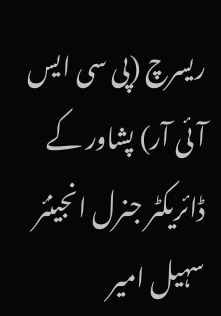ریسرچ (پی سی ایس آئی آر) پشاور کے ڈائریکٹر جنرل انجینئر سہیل امیر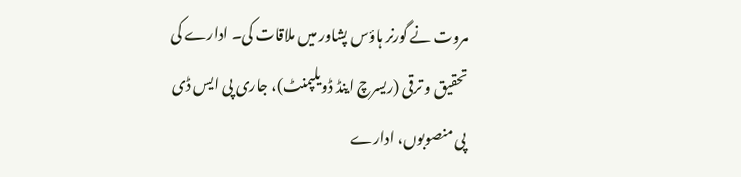مروت نے گورنر ہاؤس پشاور میں ملاقات کی۔ ادارے کی تحقیق و ترقی (ریسرچ اینڈ ڈویلپمنٹ)، جاری پی ایس ڈی پی منصوبوں، ادارے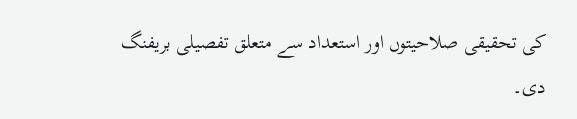کی تحقیقی صلاحیتوں اور استعداد سے متعلق تفصیلی بریفنگ دی۔